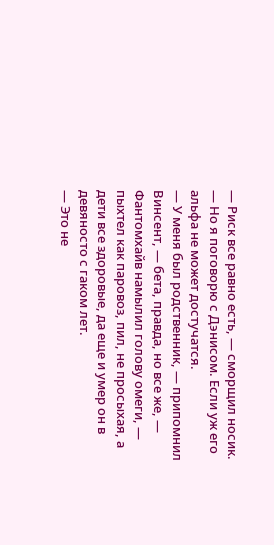— Риск все равно есть, — сморщил носик. — Но я поговорю с Дэнисом. Если уж его альфа не может достучатся.
— У меня был родственник, — припомнил Винсент, — бета, правда, но все же, — Фантомхайв намылил голову омеги, — пыхтел как паровоз, пил, не просыхая, а дети все здоровые, да еще и умер он в девяносто с гаком лет.
— Это не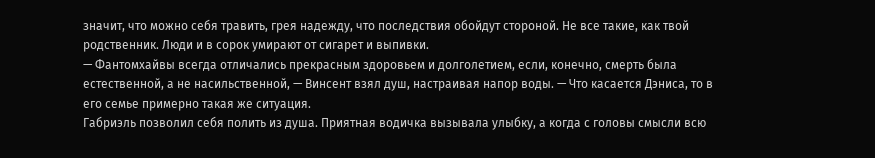значит, что можно себя травить, грея надежду, что последствия обойдут стороной. Не все такие, как твой родственник. Люди и в сорок умирают от сигарет и выпивки.
— Фантомхайвы всегда отличались прекрасным здоровьем и долголетием, если, конечно, смерть была естественной, а не насильственной, — Винсент взял душ, настраивая напор воды. — Что касается Дэниса, то в его семье примерно такая же ситуация.
Габриэль позволил себя полить из душа. Приятная водичка вызывала улыбку, а когда с головы смысли всю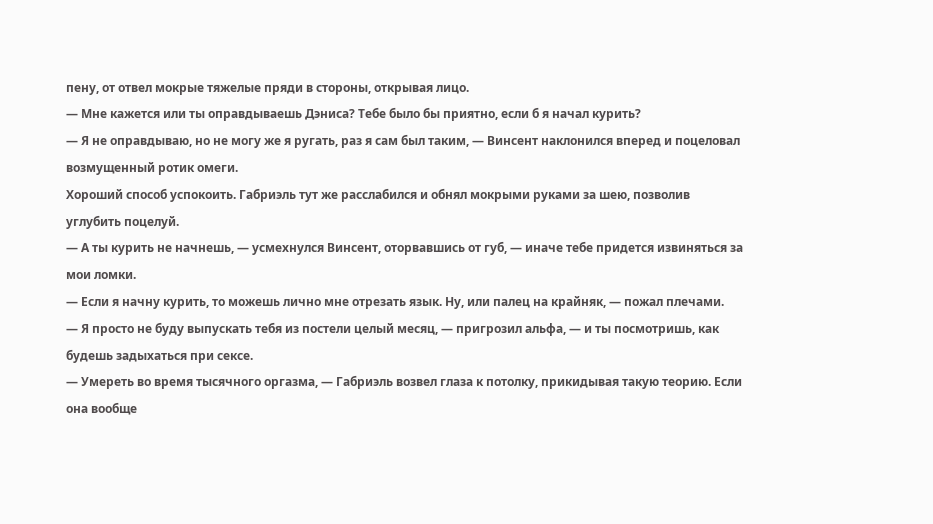пену, от отвел мокрые тяжелые пряди в стороны, открывая лицо.
— Мне кажется или ты оправдываешь Дэниса? Тебе было бы приятно, если б я начал курить?
— Я не оправдываю, но не могу же я ругать, раз я сам был таким, — Винсент наклонился вперед и поцеловал возмущенный ротик омеги.
Хороший способ успокоить. Габриэль тут же расслабился и обнял мокрыми руками за шею, позволив углубить поцелуй.
— А ты курить не начнешь, — усмехнулся Винсент, оторвавшись от губ, — иначе тебе придется извиняться за мои ломки.
— Если я начну курить, то можешь лично мне отрезать язык. Ну, или палец на крайняк, — пожал плечами.
— Я просто не буду выпускать тебя из постели целый месяц, — пригрозил альфа, — и ты посмотришь, как будешь задыхаться при сексе.
— Умереть во время тысячного оргазма, — Габриэль возвел глаза к потолку, прикидывая такую теорию. Если она вообще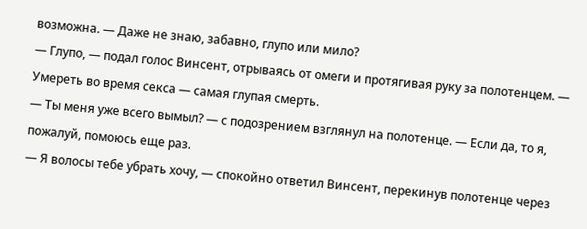возможна. — Даже не знаю, забавно, глупо или мило?
— Глупо, — подал голос Винсент, отрываясь от омеги и протягивая руку за полотенцем. — Умереть во время секса — самая глупая смерть.
— Ты меня уже всего вымыл? — с подозрением взглянул на полотенце. — Если да, то я, пожалуй, помоюсь еще раз.
— Я волосы тебе убрать хочу, — спокойно ответил Винсент, перекинув полотенце через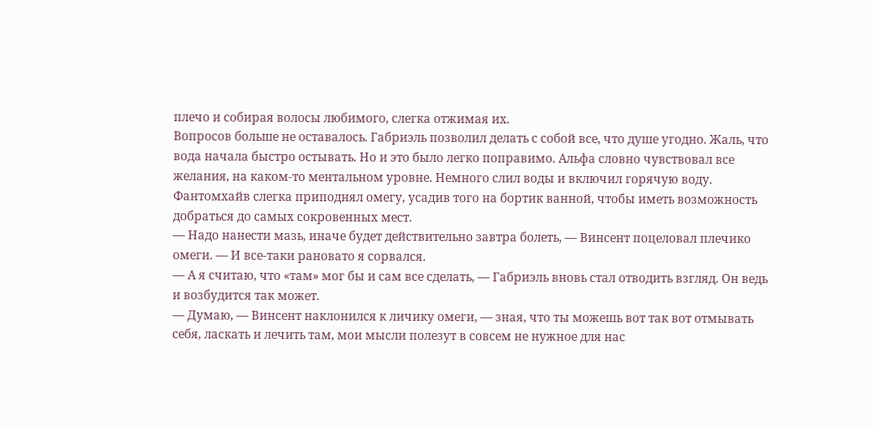плечо и собирая волосы любимого, слегка отжимая их.
Вопросов больше не оставалось. Габриэль позволил делать с собой все, что душе угодно. Жаль, что вода начала быстро остывать. Но и это было легко поправимо. Альфа словно чувствовал все желания, на каком-то ментальном уровне. Немного слил воды и включил горячую воду.
Фантомхайв слегка приподнял омегу, усадив того на бортик ванной, чтобы иметь возможность добраться до самых сокровенных мест.
— Надо нанести мазь, иначе будет действительно завтра болеть, — Винсент поцеловал плечико омеги. — И все-таки рановато я сорвался.
— А я считаю, что «там» мог бы и сам все сделать, — Габриэль вновь стал отводить взгляд. Он ведь и возбудится так может.
— Думаю, — Винсент наклонился к личику омеги, — зная, что ты можешь вот так вот отмывать себя, ласкать и лечить там, мои мысли полезут в совсем не нужное для нас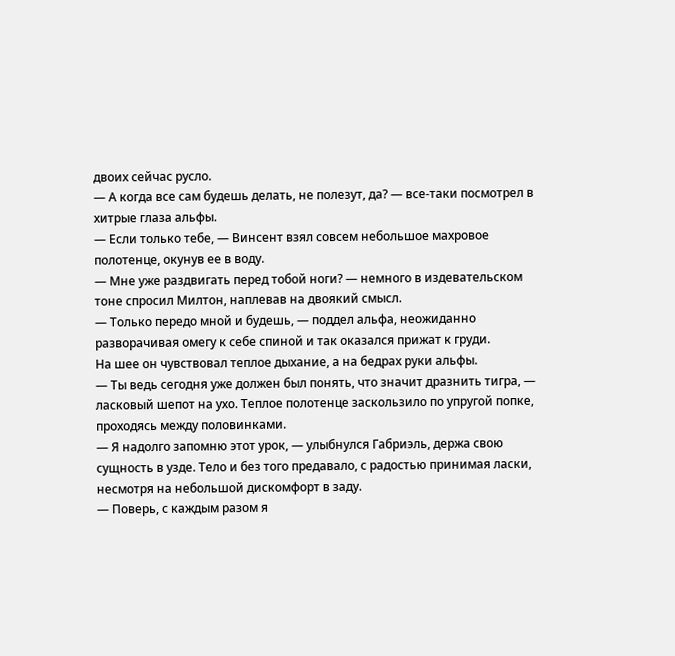двоих сейчас русло.
— А когда все сам будешь делать, не полезут, да? — все-таки посмотрел в хитрые глаза альфы.
— Если только тебе, — Винсент взял совсем небольшое махровое полотенце, окунув ее в воду.
— Мне уже раздвигать перед тобой ноги? — немного в издевательском тоне спросил Милтон, наплевав на двоякий смысл.
— Только передо мной и будешь, — поддел альфа, неожиданно разворачивая омегу к себе спиной и так оказался прижат к груди.
На шее он чувствовал теплое дыхание, а на бедрах руки альфы.
— Ты ведь сегодня уже должен был понять, что значит дразнить тигра, — ласковый шепот на ухо. Теплое полотенце заскользило по упругой попке, проходясь между половинками.
— Я надолго запомню этот урок, — улыбнулся Габриэль, держа свою сущность в узде. Тело и без того предавало, с радостью принимая ласки, несмотря на небольшой дискомфорт в заду.
— Поверь, с каждым разом я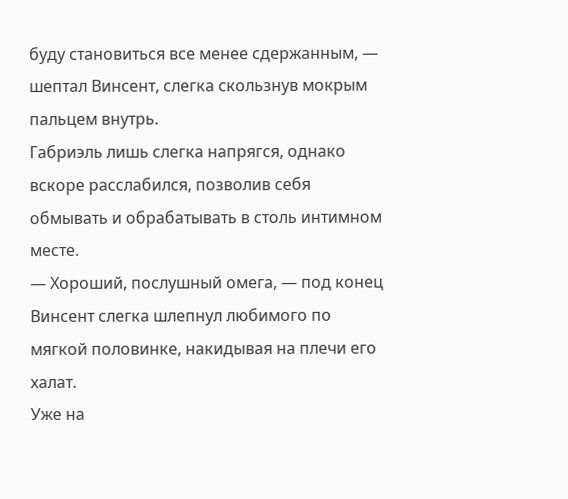буду становиться все менее сдержанным, — шептал Винсент, слегка скользнув мокрым пальцем внутрь.
Габриэль лишь слегка напрягся, однако вскоре расслабился, позволив себя обмывать и обрабатывать в столь интимном месте.
— Хороший, послушный омега, — под конец Винсент слегка шлепнул любимого по мягкой половинке, накидывая на плечи его халат.
Уже на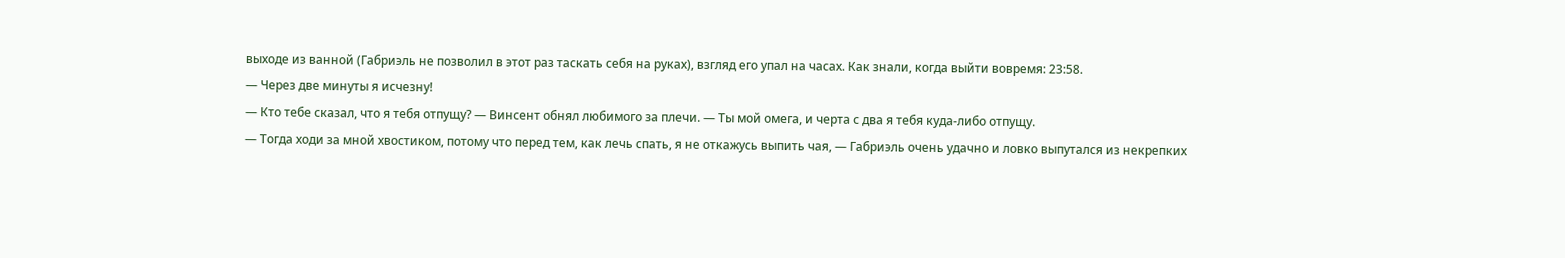выходе из ванной (Габриэль не позволил в этот раз таскать себя на руках), взгляд его упал на часах. Как знали, когда выйти вовремя: 23:58.
— Через две минуты я исчезну!
— Кто тебе сказал, что я тебя отпущу? — Винсент обнял любимого за плечи. — Ты мой омега, и черта с два я тебя куда-либо отпущу.
— Тогда ходи за мной хвостиком, потому что перед тем, как лечь спать, я не откажусь выпить чая, — Габриэль очень удачно и ловко выпутался из некрепких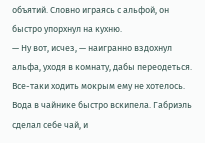объятий. Словно играясь с альфой, он быстро упорхнул на кухню.
— Ну вот, исчез, — наигранно вздохнул альфа, уходя в комнату, дабы переодеться. Все-таки ходить мокрым ему не хотелось.
Вода в чайнике быстро вскипела. Габриэль сделал себе чай, и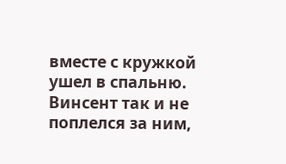вместе с кружкой ушел в спальню. Винсент так и не поплелся за ним,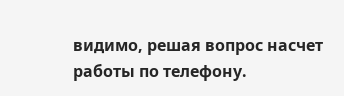видимо, решая вопрос насчет работы по телефону.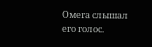Омега слышал его голос.